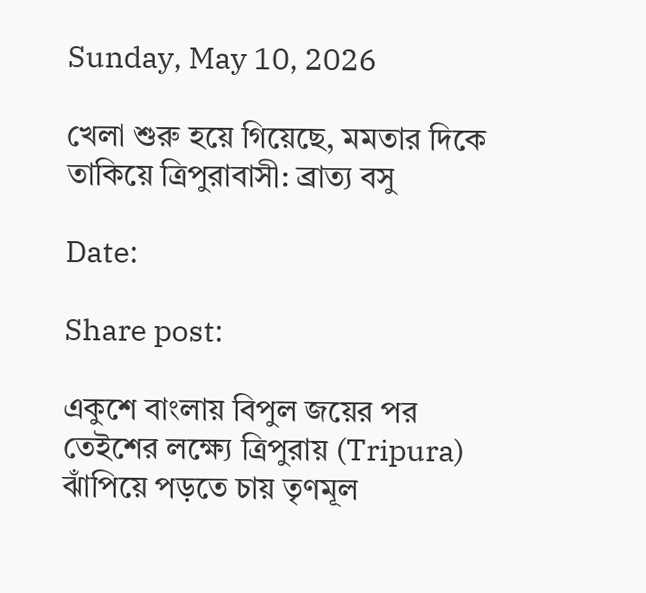Sunday, May 10, 2026

খেলা শুরু হয়ে গিয়েছে, মমতার দিকে তাকিয়ে ত্রিপুরাবাসী: ব্রাত্য বসু

Date:

Share post:

একুশে বাংলায় বিপুল জয়ের পর তেইশের লক্ষ্যে ত্রিপুরায় (Tripura) ঝাঁপিয়ে পড়তে চায় তৃণমূল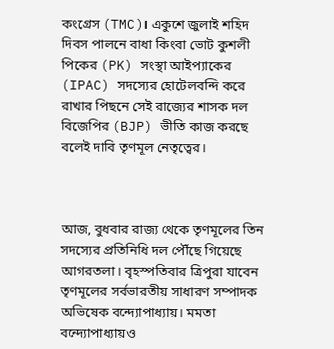কংগ্রেস (TMC)। একুশে জুলাই শহিদ দিবস পালনে বাধা কিংবা ভোট কুশলী পিকের (PK) সংস্থা আইপ্যাকের (IPAC) সদস্যের হোটেলবন্দি করে রাখার পিছনে সেই রাজ্যের শাসক দল বিজেপির (BJP) ভীতি কাজ করছে বলেই দাবি তৃণমূল নেতৃত্বের।



আজ, বুধবার রাজ্য থেকে তৃণমূলের তিন সদস্যের প্রতিনিধি দল পৌঁছে গিয়েছে আগরতলা। বৃহস্পতিবার ত্রিপুরা যাবেন তৃণমূলের সর্বভারতীয় সাধারণ সম্পাদক অভিষেক বন্দ্যোপাধ্যায়। মমতা বন্দ্যোপাধ্যায়ও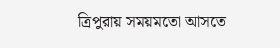ত্রিপুরায় সময়মতো আসতে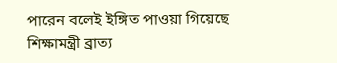পারেন বলেই ইঙ্গিত পাওয়া গিয়েছে শিক্ষামন্ত্রী ব্রাত্য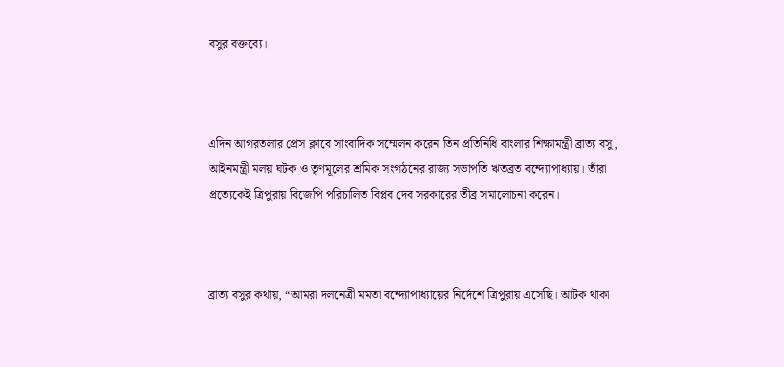বসুর বক্তব্যে।



এদিন আগরতলার প্রেস ক্লাবে সাংবাদিক সম্মেলন করেন তিন প্রতিনিধি বাংলার শিক্ষামন্ত্রী ব্রাত্য বসু, আইনমন্ত্রী মলয় ঘটক ও তৃণমূলের শ্রমিক সংগঠনের রাজ্য সভাপতি ঋতব্রত বন্দ্যোপাধ্যায়। তাঁরা প্রত্যেকেই ত্রিপুরায় বিজেপি পরিচালিত বিপ্লব দেব সরকারের তীব্র সমালোচনা করেন।



ব্রাত্য বসুর কথায়, “আমরা দলনেত্রী মমতা বন্দ্যোপাধ্যায়ের নির্দেশে ত্রিপুরায় এসেছি। আটক থাকা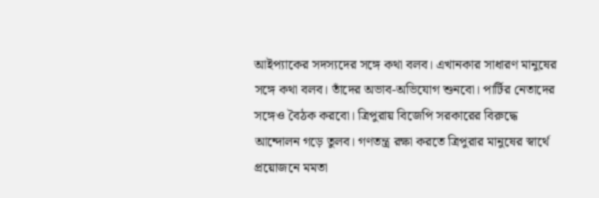আইপ্যাকের সদস্যদের সঙ্গে কথা বলব। এখানকার সাধারণ মানুষের সঙ্গে কথা বলব। তাঁদের অভাব-অভিযোগ শুনবো। পার্টির নেতাদের সঙ্গেও বৈঠক করবো। ত্রিপুরায় বিজেপি সরকারের বিরুদ্ধে আন্দোলন গড়ে তুলব। গণতন্ত্র রক্ষা করতে ত্রিপুরার মানুষের স্বার্থে প্রয়োজনে মমতা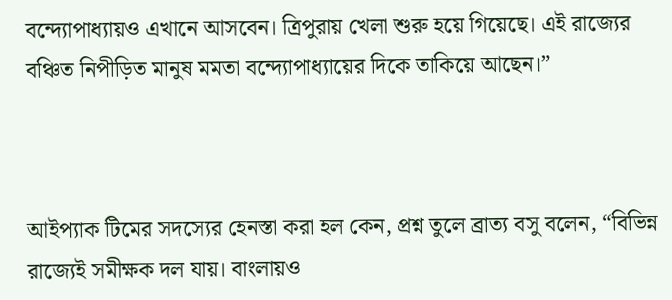বন্দ্যোপাধ্যায়ও এখানে আসবেন। ত্রিপুরায় খেলা শুরু হয়ে গিয়েছে। এই রাজ্যের বঞ্চিত নিপীড়িত মানুষ মমতা বন্দ্যোপাধ্যায়ের দিকে তাকিয়ে আছেন।”



আইপ্যাক টিমের সদস্যের হেনস্তা করা হল কেন, প্রশ্ন তুলে ব্রাত্য বসু বলেন, “বিভিন্ন রাজ্যেই সমীক্ষক দল যায়। বাংলায়ও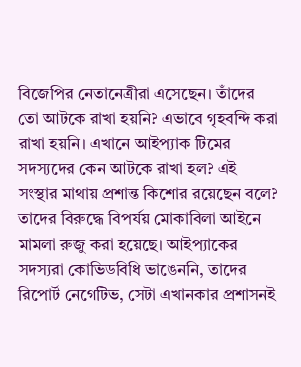বিজেপির নেতানেত্রীরা এসেছেন। তাঁদের তো আটকে রাখা হয়নি? এভাবে গৃহবন্দি করা রাখা হয়নি। এখানে আইপ্যাক টিমের সদস্যদের কেন আটকে রাখা হল? এই সংস্থার মাথায় প্রশান্ত কিশোর রয়েছেন বলে? তাদের বিরুদ্ধে বিপর্যয় মোকাবিলা আইনে মামলা রুজু করা হয়েছে। আইপ্যাকের সদস্যরা কোভিডবিধি ভাঙেননি, তাদের রিপোর্ট নেগেটিভ, সেটা এখানকার প্রশাসনই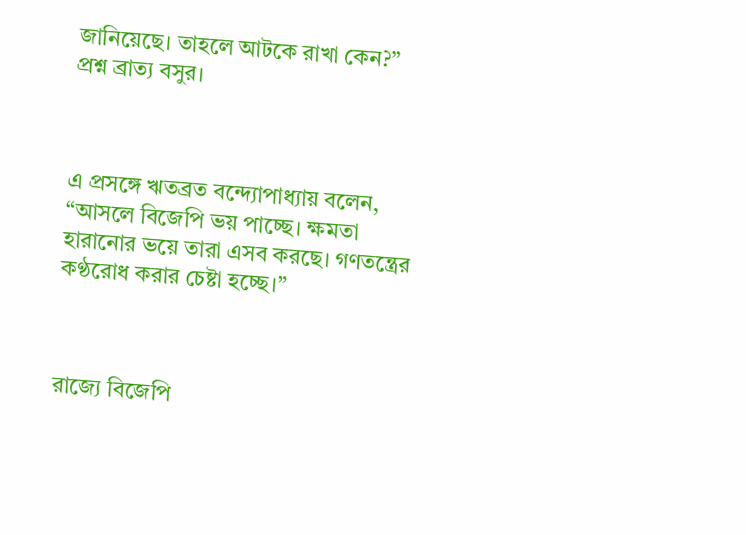জানিয়েছে। তাহলে আটকে রাখা কেন?” প্রশ্ন ব্রাত্য বসুর।



এ প্রসঙ্গে ঋতব্রত বন্দ্যোপাধ্যায় বলেন, “আসলে বিজেপি ভয় পাচ্ছে। ক্ষমতা হারানোর ভয়ে তারা এসব করছে। গণতন্ত্রের কণ্ঠরোধ করার চেষ্টা হচ্ছে।”



রাজ্যে বিজেপি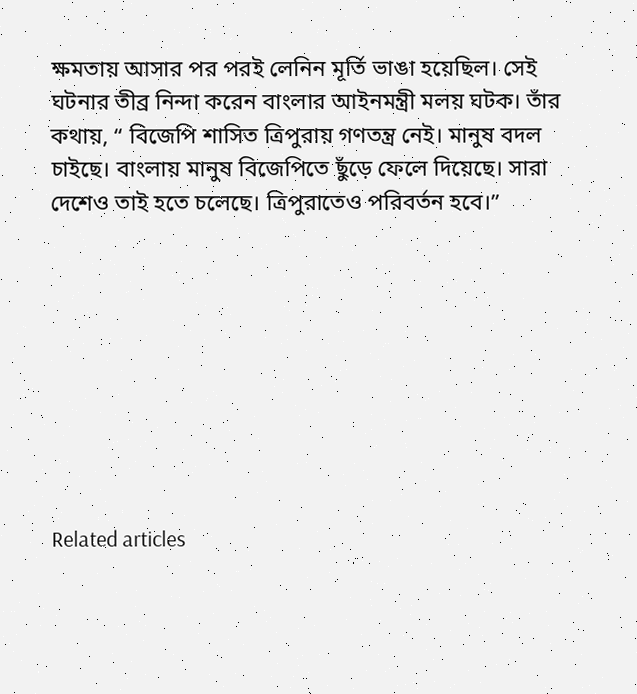ক্ষমতায় আসার পর পরই লেনিন মূর্তি ভাঙা হয়েছিল। সেই ঘটনার তীব্র নিন্দা করেন বাংলার আইনমন্ত্রী মলয় ঘটক। তাঁর কথায়, “ বিজেপি শাসিত ত্রিপুরায় গণতন্ত্র নেই। মানুষ বদল চাইছে। বাংলায় মানুষ বিজেপিতে ছুঁড়ে ফেলে দিয়েছে। সারা দেশেও তাই হতে চলেছে। ত্রিপুরাতেও পরিবর্তন হবে।”









Related articles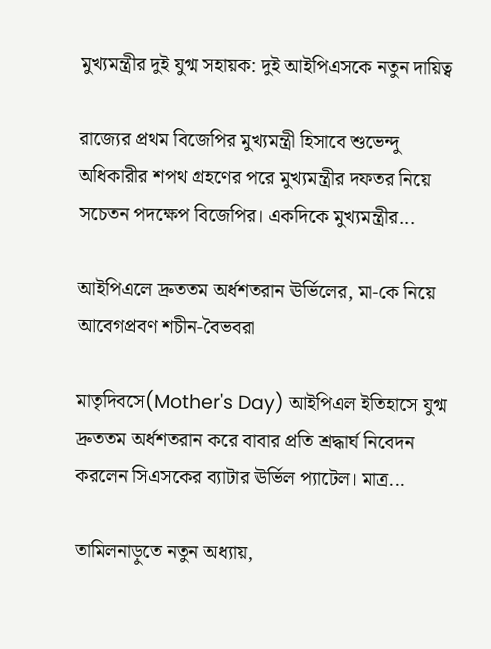মুখ্যমন্ত্রীর দুই যুগ্ম সহায়ক: দুই আইপিএসকে নতুন দায়িত্ব

রাজ্যের প্রথম বিজেপির মুখ্যমন্ত্রী হিসাবে শুভেন্দু অধিকারীর শপথ গ্রহণের পরে মুখ্যমন্ত্রীর দফতর নিয়ে সচেতন পদক্ষেপ বিজেপির। একদিকে মুখ্যমন্ত্রীর...

আইপিএলে দ্রুততম অর্ধশতরান ঊর্ভিলের, মা-কে নিয়ে আবেগপ্রবণ শচীন-বৈভবরা

মাতৃদিবসে(Mother's Day) আইপিএল ইতিহাসে যুগ্ম দ্রুততম অর্ধশতরান করে বাবার প্রতি শ্রদ্ধার্ঘ নিবেদন করলেন সিএসকের ব্যাটার ঊর্ভিল প্যাটেল। মাত্র...

তামিলনাড়ুতে নতুন অধ্যায়,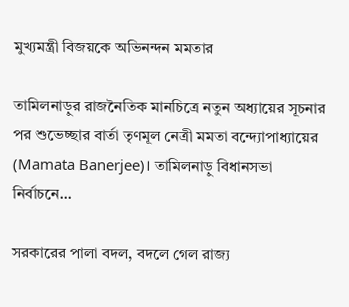মুখ্যমন্ত্রী বিজয়কে অভিনন্দন মমতার

তামিলনাড়ুর রাজনৈতিক মানচিত্রে নতুন অধ্যায়ের সূচনার পর শুভেচ্ছার বার্তা তৃণমূল নেত্রী মমতা বন্দ্যোপাধ্যায়ের (Mamata Banerjee)। তামিলনাড়ু বিধানসভা নির্বাচনে...

সরকারের পালা বদল, বদলে গেল রাজ্য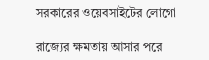সরকারের ওয়েবসাইটের লোগো

রাজ্যের ক্ষমতায় আসার পরে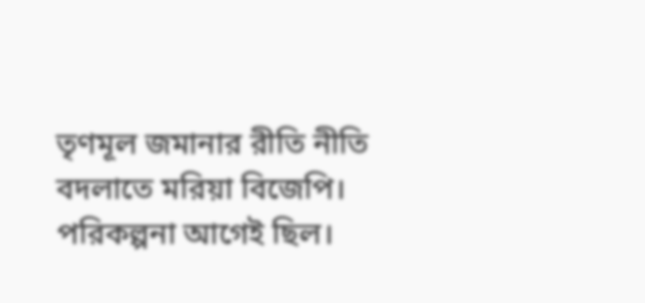তৃণমূল জমানার রীতি নীতি বদলাতে মরিয়া বিজেপি। পরিকল্পনা আগেই ছিল।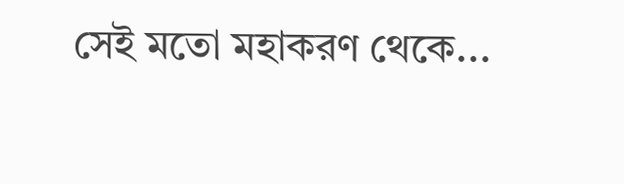সেই মতো মহাকরণ থেকে...